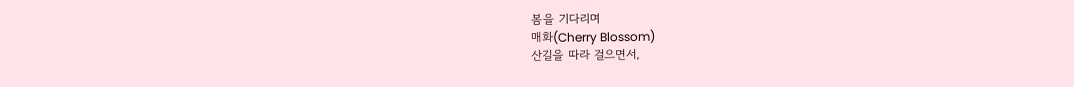봄을 기다리며
매화(Cherry Blossom)
산길을 따라 걸으면서,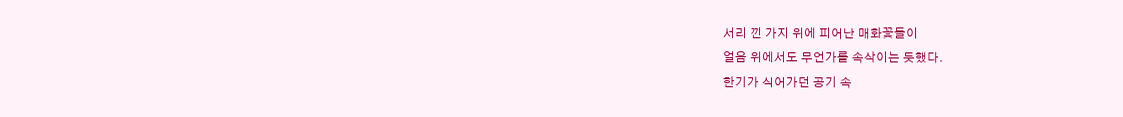서리 낀 가지 위에 피어난 매화꽃들이
얼음 위에서도 무언가를 속삭이는 듯했다.
한기가 식어가던 공기 속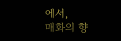에서,
매화의 향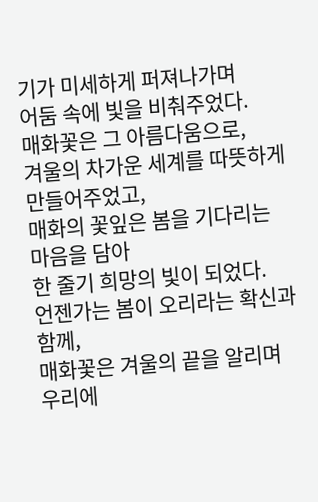기가 미세하게 퍼져나가며
어둠 속에 빛을 비춰주었다.
매화꽃은 그 아름다움으로,
겨울의 차가운 세계를 따뜻하게 만들어주었고,
매화의 꽃잎은 봄을 기다리는 마음을 담아
한 줄기 희망의 빛이 되었다.
언젠가는 봄이 오리라는 확신과 함께,
매화꽃은 겨울의 끝을 알리며
우리에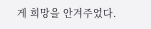게 희망을 안겨주었다.